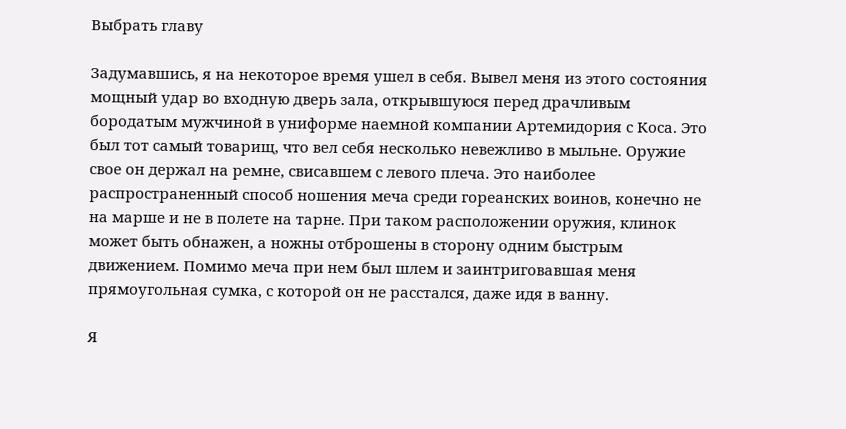Выбрать главу

Задумавшись, я на некоторое время ушел в себя. Вывел меня из этого состояния мощный удар во входную дверь зала, открывшуюся перед драчливым бородатым мужчиной в униформе наемной компании Артемидория с Коса. Это был тот самый товарищ, что вел себя несколько невежливо в мыльне. Оружие свое он держал на ремне, свисавшем с левого плеча. Это наиболее распространенный способ ношения меча среди гореанских воинов, конечно не на марше и не в полете на тарне. При таком расположении оружия, клинок может быть обнажен, а ножны отброшены в сторону одним быстрым движением. Помимо меча при нем был шлем и заинтриговавшая меня прямоугольная сумка, с которой он не расстался, даже идя в ванну.

Я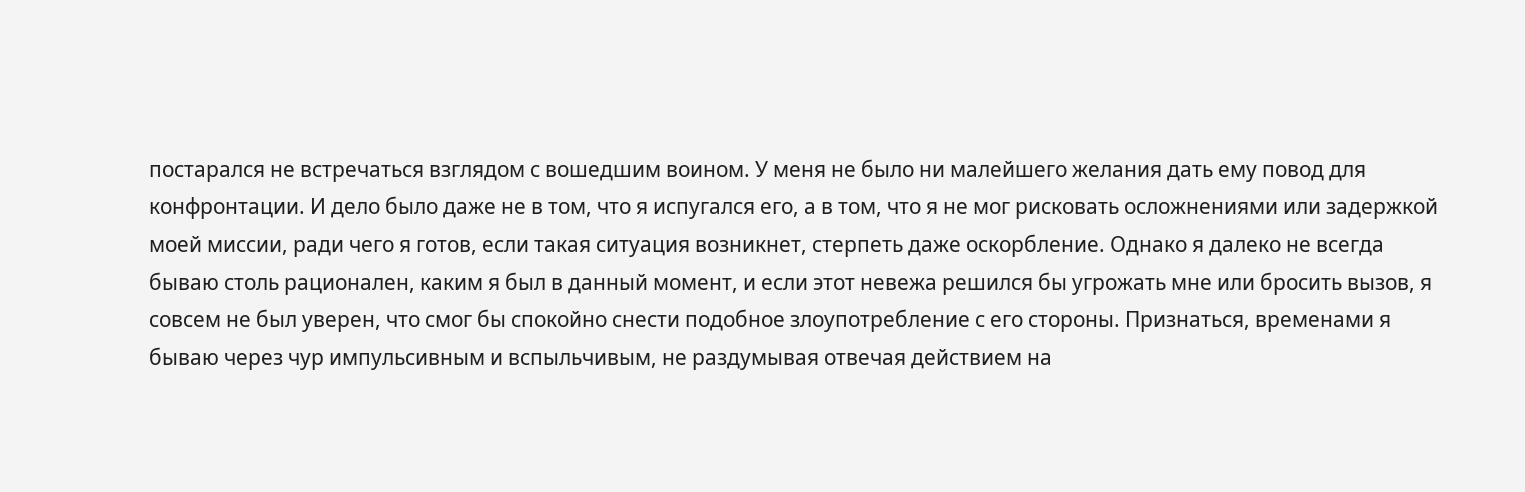постарался не встречаться взглядом с вошедшим воином. У меня не было ни малейшего желания дать ему повод для конфронтации. И дело было даже не в том, что я испугался его, а в том, что я не мог рисковать осложнениями или задержкой моей миссии, ради чего я готов, если такая ситуация возникнет, стерпеть даже оскорбление. Однако я далеко не всегда бываю столь рационален, каким я был в данный момент, и если этот невежа решился бы угрожать мне или бросить вызов, я совсем не был уверен, что смог бы спокойно снести подобное злоупотребление с его стороны. Признаться, временами я бываю через чур импульсивным и вспыльчивым, не раздумывая отвечая действием на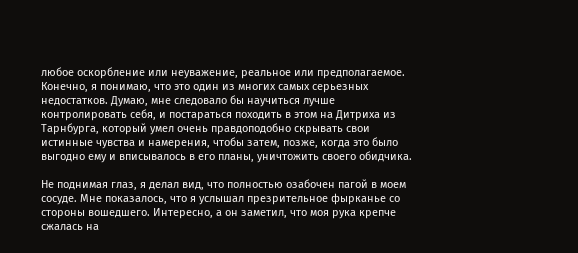любое оскорбление или неуважение, реальное или предполагаемое. Конечно, я понимаю, что это один из многих самых серьезных недостатков. Думаю, мне следовало бы научиться лучше контролировать себя, и постараться походить в этом на Дитриха из Тарнбурга, который умел очень правдоподобно скрывать свои истинные чувства и намерения, чтобы затем, позже, когда это было выгодно ему и вписывалось в его планы, уничтожить своего обидчика.

Не поднимая глаз, я делал вид, что полностью озабочен пагой в моем сосуде. Мне показалось, что я услышал презрительное фырканье со стороны вошедшего. Интересно, а он заметил, что моя рука крепче сжалась на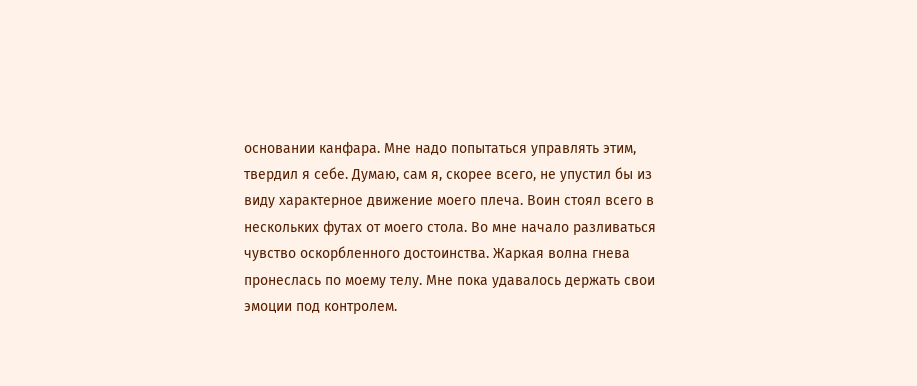основании канфара. Мне надо попытаться управлять этим, твердил я себе. Думаю, сам я, скорее всего, не упустил бы из виду характерное движение моего плеча. Воин стоял всего в нескольких футах от моего стола. Во мне начало разливаться чувство оскорбленного достоинства. Жаркая волна гнева пронеслась по моему телу. Мне пока удавалось держать свои эмоции под контролем.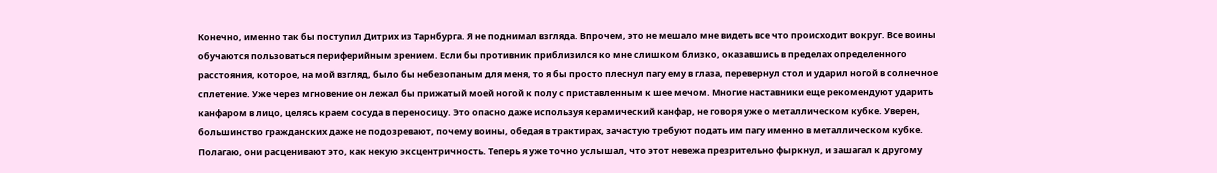Конечно, именно так бы поступил Дитрих из Тарнбурга. Я не поднимал взгляда. Впрочем, это не мешало мне видеть все что происходит вокруг. Все воины обучаются пользоваться периферийным зрением. Если бы противник приблизился ко мне слишком близко, оказавшись в пределах определенного расстояния, которое, на мой взгляд, было бы небезопаным для меня, то я бы просто плеснул пагу ему в глаза, перевернул стол и ударил ногой в солнечное сплетение. Уже через мгновение он лежал бы прижатый моей ногой к полу с приставленным к шее мечом. Многие наставники еще рекомендуют ударить канфаром в лицо, целясь краем сосуда в переносицу. Это опасно даже используя керамический канфар, не говоря уже о металлическом кубке. Уверен, большинство гражданских даже не подозревают, почему воины, обедая в трактирах, зачастую требуют подать им пагу именно в металлическом кубке. Полагаю, они расценивают это, как некую эксцентричность. Теперь я уже точно услышал, что этот невежа презрительно фыркнул, и зашагал к другому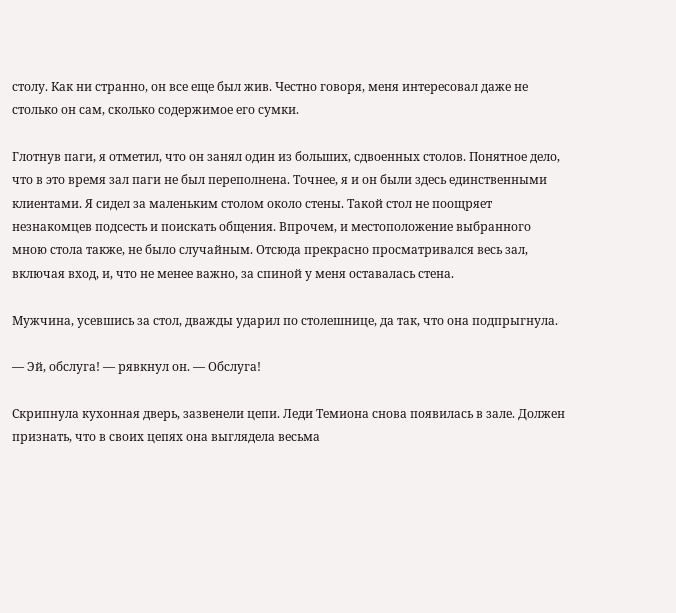столу. Как ни странно, он все еще был жив. Честно говоря, меня интересовал даже не столько он сам, сколько содержимое его сумки.

Глотнув паги, я отметил, что он занял один из больших, сдвоенных столов. Понятное дело, что в это время зал паги не был переполнена. Точнее, я и он были здесь единственными клиентами. Я сидел за маленьким столом около стены. Такой стол не поощряет незнакомцев подсесть и поискать общения. Впрочем, и местоположение выбранного мною стола также, не было случайным. Отсюда прекрасно просматривался весь зал, включая вход, и, что не менее важно, за спиной у меня оставалась стена.

Мужчина, усевшись за стол, дважды ударил по столешнице, да так, что она подпрыгнула.

— Эй, обслуга! — рявкнул он. — Обслуга!

Скрипнула кухонная дверь, зазвенели цепи. Леди Темиона снова появилась в зале. Должен признать, что в своих цепях она выглядела весьма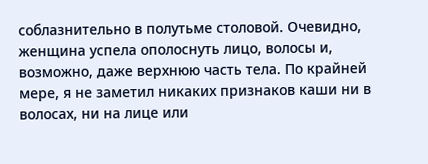соблазнительно в полутьме столовой. Очевидно, женщина успела ополоснуть лицо, волосы и, возможно, даже верхнюю часть тела. По крайней мере, я не заметил никаких признаков каши ни в волосах, ни на лице или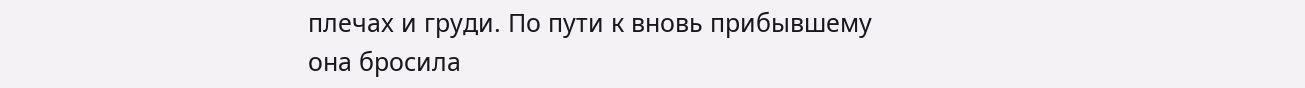плечах и груди. По пути к вновь прибывшему она бросила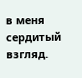в меня сердитый взгляд.